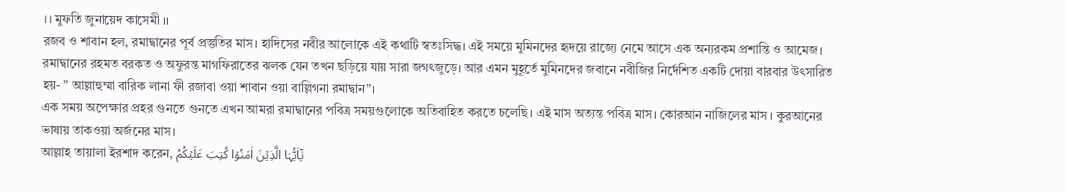।। মুফতি জুনায়েদ কাসেমী ।।
রজব ও শাবান হল, রমাদ্বানের পূর্ব প্রস্তুতির মাস। হাদিসের নবীর আলোকে এই কথাটি স্বতঃসিদ্ধ। এই সময়ে মুমিনদের হৃদয়ে রাজ্যে নেমে আসে এক অন্যরকম প্রশান্তি ও আমেজ। রমাদ্বানের রহমত বরকত ও অফুরন্ত মাগফিরাতের ঝলক যেন তখন ছড়িয়ে যায় সারা জগৎজুড়ে। আর এমন মুহূর্তে মুমিনদের জবানে নবীজির নির্দেশিত একটি দোয়া বারবার উৎসারিত হয়- ” আল্লাহুম্মা বারিক লানা ফী রজাবা ওয়া শাবান ওয়া বাল্লিগনা রমাদ্বান”।
এক সময় অপেক্ষার প্রহর গুনতে গুনতে এখন আমরা রমাদ্বানের পবিত্র সময়গুলোকে অতিবাহিত করতে চলেছি। এই মাস অত্যন্ত পবিত্র মাস। কোরআন নাজিলের মাস । কুরআনের ভাষায় তাকওয়া অর্জনের মাস।
আল্লাহ তায়ালা ইরশাদ করেন, یٰۤاَیُّہَا الَّذِیۡنَ اٰمَنُوۡا کُتِبَ عَلَیۡکُمُ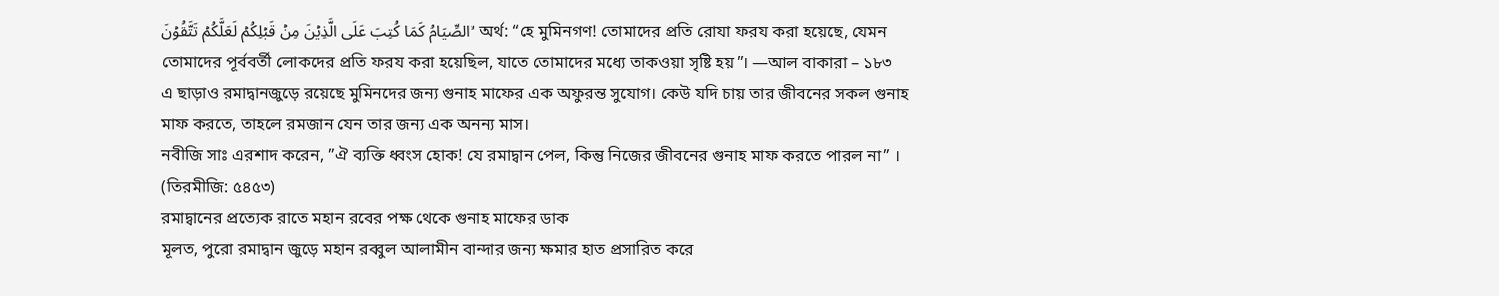الصِّیَامُ کَمَا کُتِبَ عَلَی الَّذِیۡنَ مِنۡ قَبۡلِکُمۡ لَعَلَّکُمۡ تَتَّقُوۡنَ ۙ অর্থ: “হে মুমিনগণ! তোমাদের প্রতি রোযা ফরয করা হয়েছে, যেমন তোমাদের পূর্ববর্তী লোকদের প্রতি ফরয করা হয়েছিল, যাতে তোমাদের মধ্যে তাকওয়া সৃষ্টি হয়”। —আল বাকারা – ১৮৩
এ ছাড়াও রমাদ্বানজুড়ে রয়েছে মুমিনদের জন্য গুনাহ মাফের এক অফুরন্ত সুযোগ। কেউ যদি চায় তার জীবনের সকল গুনাহ মাফ করতে, তাহলে রমজান যেন তার জন্য এক অনন্য মাস।
নবীজি সাঃ এরশাদ করেন, ”ঐ ব্যক্তি ধ্বংস হোক! যে রমাদ্বান পেল, কিন্তু নিজের জীবনের গুনাহ মাফ করতে পারল না” । (তিরমীজি: ৫৪৫৩)
রমাদ্বানের প্রত্যেক রাতে মহান রবের পক্ষ থেকে গুনাহ মাফের ডাক
মূলত, পুরো রমাদ্বান জুড়ে মহান রব্বুল আলামীন বান্দার জন্য ক্ষমার হাত প্রসারিত করে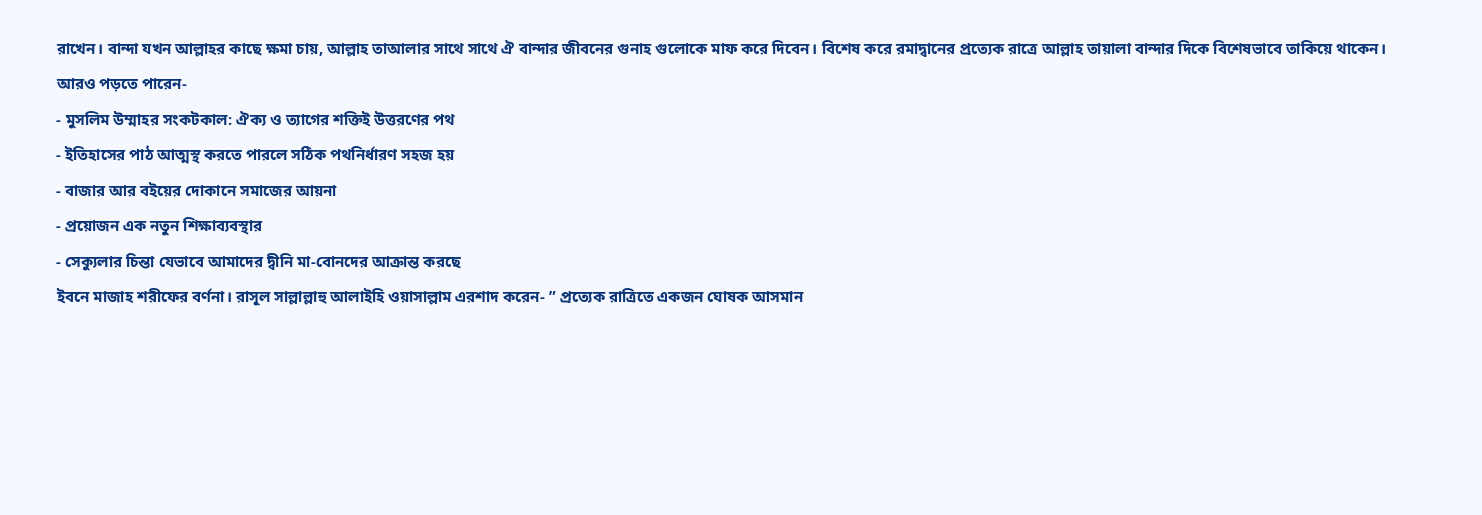রাখেন। বান্দা যখন আল্লাহর কাছে ক্ষমা চায়, আল্লাহ তাআলার সাথে সাথে ঐ বান্দার জীবনের গুনাহ গুলোকে মাফ করে দিবেন। বিশেষ করে রমাদ্বানের প্রত্যেক রাত্রে আল্লাহ তায়ালা বান্দার দিকে বিশেষভাবে তাকিয়ে থাকেন।
আরও পড়তে পারেন-
- মুসলিম উম্মাহর সংকটকাল: ঐক্য ও ত্যাগের শক্তিই উত্তরণের পথ
- ইতিহাসের পাঠ আত্মস্থ করতে পারলে সঠিক পথনির্ধারণ সহজ হয়
- বাজার আর বইয়ের দোকানে সমাজের আয়না
- প্রয়োজন এক নতুন শিক্ষাব্যবস্থার
- সেক্যুলার চিন্তা যেভাবে আমাদের দ্বীনি মা-বোনদের আক্রান্ত করছে
ইবনে মাজাহ শরীফের বর্ণনা। রাসূল সাল্লাল্লাহু আলাইহি ওয়াসাল্লাম এরশাদ করেন- ” প্রত্যেক রাত্রিতে একজন ঘোষক আসমান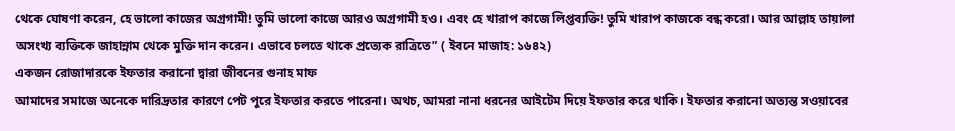থেকে ঘোষণা করেন, হে ভালো কাজের অগ্রগামী! তুমি ভালো কাজে আরও অগ্রগামী হও। এবং হে খারাপ কাজে লিপ্তব্যক্তি! তুমি খারাপ কাজকে বন্ধ করো। আর আল্লাহ তায়ালা অসংখ্য ব্যক্তিকে জাহান্নাম থেকে মুক্তি দান করেন। এভাবে চলতে থাকে প্রত্যেক রাত্রিতে” ( ইবনে মাজাহ: ১৬৪২)
একজন রোজাদারকে ইফতার করানো দ্বারা জীবনের গুনাহ মাফ
আমাদের সমাজে অনেকে দারিদ্রতার কারণে পেট পুরে ইফতার করতে পারেনা। অথচ, আমরা নানা ধরনের আইটেম দিয়ে ইফতার করে থাকি। ইফতার করানো অত্যন্ত সওয়াবের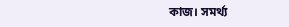কাজ। সমর্থ্য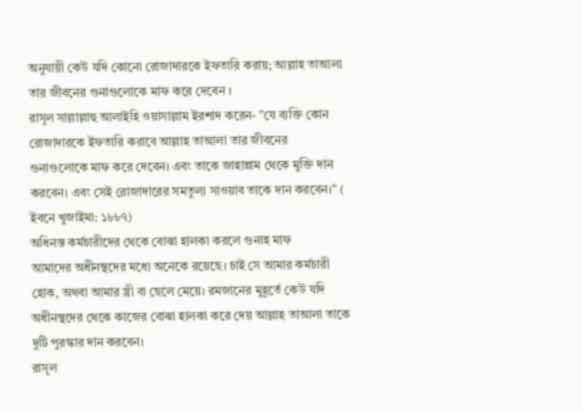অনুযায়ী কেউ যদি কোনো রোজাদারকে ইফতারি করায়; আল্লাহ তাআলা তার জীবনের গুনাগুলোকে মাফ করে দেবেন ।
রাসূল সাল্লাল্লাহু আলাইহি ওয়াসাল্লাম ইরশাদ করেন- ”যে ব্যক্তি কোন রোজাদারকে ইফতারি করাবে আল্লাহ তাআলা তার জীবনের গুনাগুলোকে মাফ করে দেবেন। এবং তাকে জাহান্নাম থেকে মুক্তি দান করবেন। এবং সেই রোজাদারের সমতুল্য সাওয়াব তাকে দান করবেন।” ( ইবনে খুজাইমা: ১৮৮৭)
অধিনস্ত কর্মচারীদের থেকে বোঝা হালকা করলে গুনাহ মাফ
আমাদের অধীনস্থদের মধ্যে অনেকে রয়েছে। চাই সে আমার কর্মচারী হোক, অথবা আমার স্ত্রী বা ছেলে মেয়ে। রমজানের মুহূর্তে কেউ যদি অধীনস্থদের থেকে কাজের বোঝা হালকা করে দেয় আল্লাহ তাআলা তাকে দুটি পুরস্কার দান করবেন।
রাসূল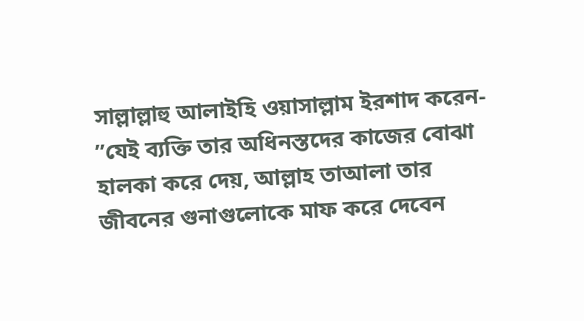সাল্লাল্লাহু আলাইহি ওয়াসাল্লাম ইরশাদ করেন- ”যেই ব্যক্তি তার অধিনস্তদের কাজের বোঝা হালকা করে দেয়, আল্লাহ তাআলা তার জীবনের গুনাগুলোকে মাফ করে দেবেন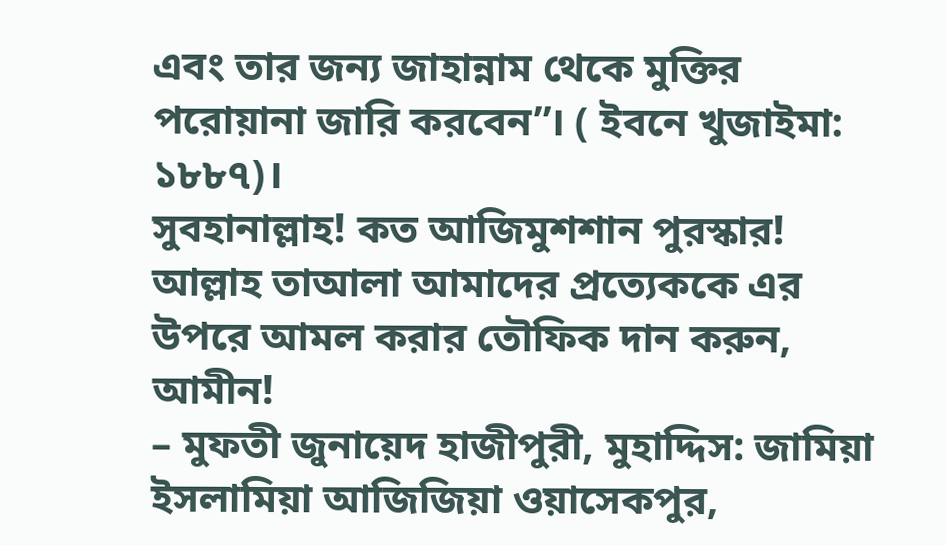এবং তার জন্য জাহান্নাম থেকে মুক্তির পরোয়ানা জারি করবেন”। ( ইবনে খুজাইমা: ১৮৮৭)।
সুবহানাল্লাহ! কত আজিমুশশান পুরস্কার! আল্লাহ তাআলা আমাদের প্রত্যেককে এর উপরে আমল করার তৌফিক দান করুন, আমীন!
– মুফতী জুনায়েদ হাজীপুরী, মুহাদ্দিস: জামিয়া ইসলামিয়া আজিজিয়া ওয়াসেকপুর,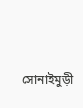সোনাইমুড়ী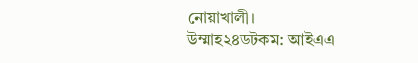নোয়াখালী।
উম্মাহ২৪ডটকম: আইএএ